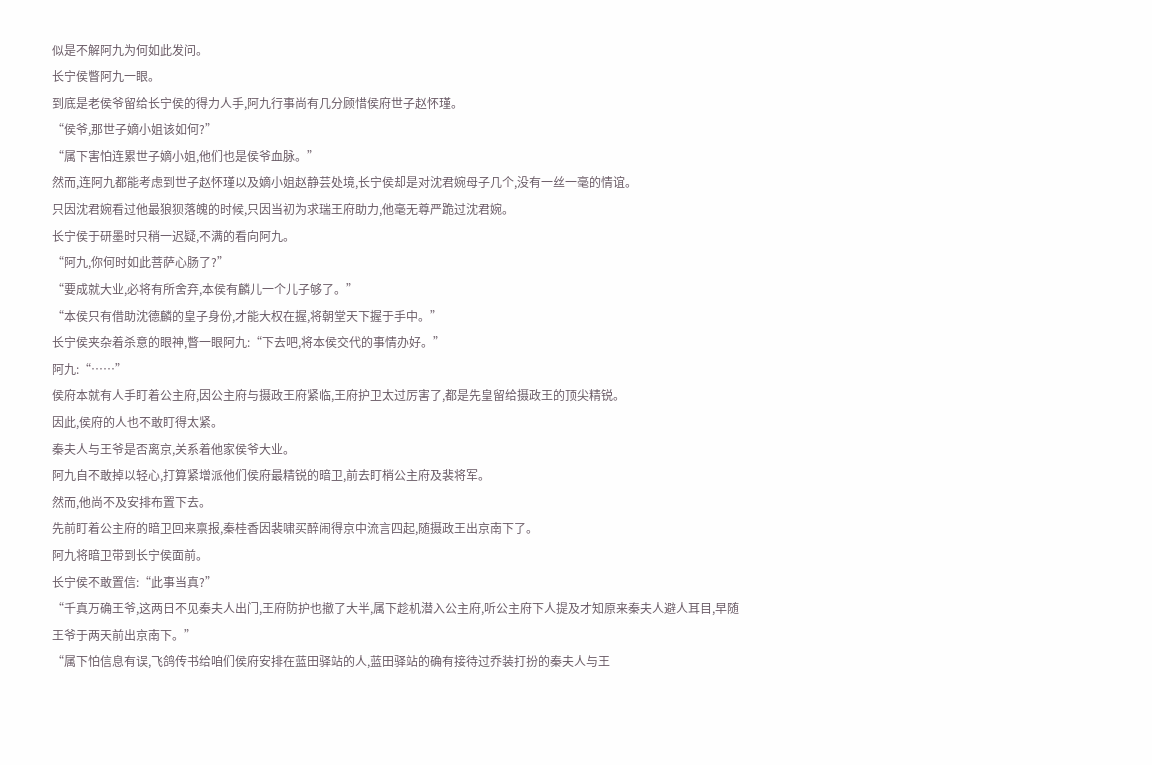似是不解阿九为何如此发问。
长宁侯瞥阿九一眼。
到底是老侯爷留给长宁侯的得力人手,阿九行事尚有几分顾惜侯府世子赵怀瑾。
“侯爷,那世子嫡小姐该如何?”
“属下害怕连累世子嫡小姐,他们也是侯爷血脉。”
然而,连阿九都能考虑到世子赵怀瑾以及嫡小姐赵静芸处境,长宁侯却是对沈君婉母子几个,没有一丝一毫的情谊。
只因沈君婉看过他最狼狈落魄的时候,只因当初为求瑞王府助力,他毫无尊严跪过沈君婉。
长宁侯于研墨时只稍一迟疑,不满的看向阿九。
“阿九,你何时如此菩萨心肠了?”
“要成就大业,必将有所舍弃,本侯有麟儿一个儿子够了。”
“本侯只有借助沈德麟的皇子身份,才能大权在握,将朝堂天下握于手中。”
长宁侯夹杂着杀意的眼神,瞥一眼阿九:“下去吧,将本侯交代的事情办好。”
阿九:“……”
侯府本就有人手盯着公主府,因公主府与摄政王府紧临,王府护卫太过厉害了,都是先皇留给摄政王的顶尖精锐。
因此,侯府的人也不敢盯得太紧。
秦夫人与王爷是否离京,关系着他家侯爷大业。
阿九自不敢掉以轻心,打算紧增派他们侯府最精锐的暗卫,前去盯梢公主府及裴将军。
然而,他尚不及安排布置下去。
先前盯着公主府的暗卫回来禀报,秦桂香因裴啸买醉闹得京中流言四起,随摄政王出京南下了。
阿九将暗卫带到长宁侯面前。
长宁侯不敢置信:“此事当真?”
“千真万确王爷,这两日不见秦夫人出门,王府防护也撤了大半,属下趁机潜入公主府,听公主府下人提及才知原来秦夫人避人耳目,早随王爷于两天前出京南下。”
“属下怕信息有误,飞鸽传书给咱们侯府安排在蓝田驿站的人,蓝田驿站的确有接待过乔装打扮的秦夫人与王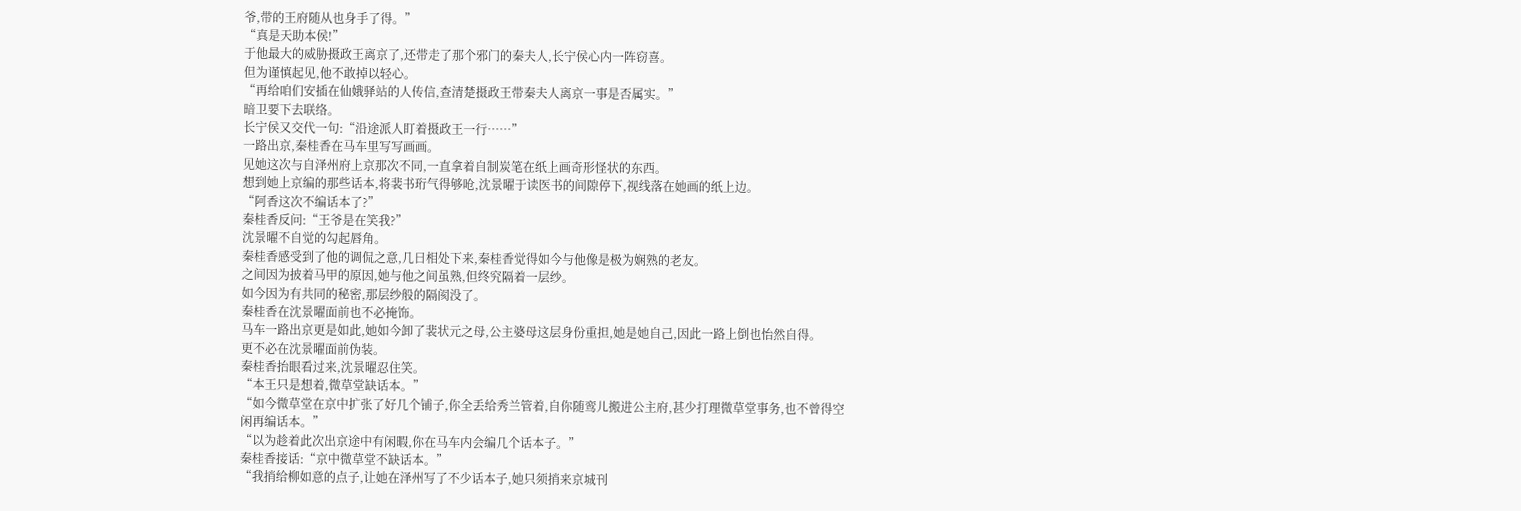爷,带的王府随从也身手了得。”
“真是天助本侯!”
于他最大的威胁摄政王离京了,还带走了那个邪门的秦夫人,长宁侯心内一阵窃喜。
但为谨慎起见,他不敢掉以轻心。
“再给咱们安插在仙娥驿站的人传信,查清楚摄政王带秦夫人离京一事是否属实。”
暗卫要下去联络。
长宁侯又交代一句:“沿途派人盯着摄政王一行……”
一路出京,秦桂香在马车里写写画画。
见她这次与自泽州府上京那次不同,一直拿着自制炭笔在纸上画奇形怪状的东西。
想到她上京编的那些话本,将裴书珩气得够呛,沈景曜于读医书的间隙停下,视线落在她画的纸上边。
“阿香这次不编话本了?”
秦桂香反问:“王爷是在笑我?”
沈景曜不自觉的勾起唇角。
秦桂香感受到了他的调侃之意,几日相处下来,秦桂香觉得如今与他像是极为娴熟的老友。
之间因为披着马甲的原因,她与他之间虽熟,但终究隔着一层纱。
如今因为有共同的秘密,那层纱般的隔阂没了。
秦桂香在沈景曜面前也不必掩饰。
马车一路出京更是如此,她如今卸了裴状元之母,公主婆母这层身份重担,她是她自己,因此一路上倒也怡然自得。
更不必在沈景曜面前伪装。
秦桂香抬眼看过来,沈景曜忍住笑。
“本王只是想着,微草堂缺话本。”
“如今微草堂在京中扩张了好几个铺子,你全丢给秀兰管着,自你随鸾儿搬进公主府,甚少打理微草堂事务,也不曾得空闲再编话本。”
“以为趁着此次出京途中有闲暇,你在马车内会编几个话本子。”
秦桂香接话:“京中微草堂不缺话本。”
“我捎给柳如意的点子,让她在泽州写了不少话本子,她只须捎来京城刊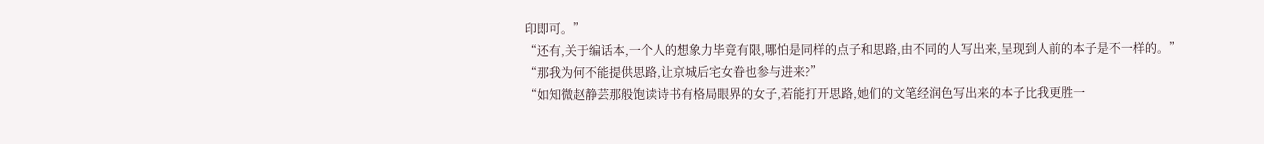印即可。”
“还有,关于编话本,一个人的想象力毕竟有限,哪怕是同样的点子和思路,由不同的人写出来,呈现到人前的本子是不一样的。”
“那我为何不能提供思路,让京城后宅女眷也参与进来?”
“如知微赵静芸那般饱读诗书有格局眼界的女子,若能打开思路,她们的文笔经润色写出来的本子比我更胜一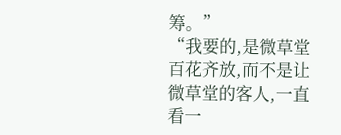筹。”
“我要的,是微草堂百花齐放,而不是让微草堂的客人,一直看一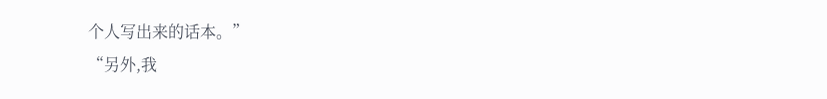个人写出来的话本。”
“另外,我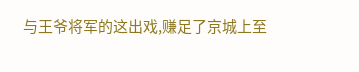与王爷将军的这出戏,赚足了京城上至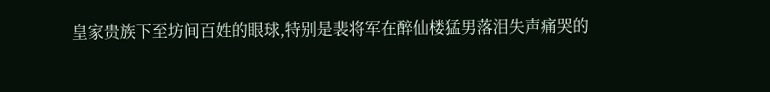皇家贵族下至坊间百姓的眼球,特别是裴将军在醉仙楼猛男落泪失声痛哭的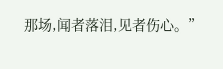那场,闻者落泪,见者伤心。”